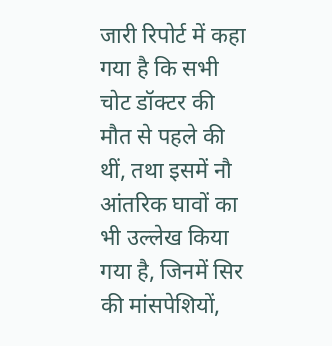जारी रिपोर्ट में कहा गया है कि सभी चोट डॉक्टर की मौत से पहले की थीं, तथा इसमें नौ आंतरिक घावों का भी उल्लेख किया गया है, जिनमें सिर की मांसपेशियों,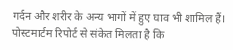गर्दन और शरीर के अन्य भागों में हुए घाव भी शामिल हैं। पोस्टमार्टम रिपोर्ट से संकेत मिलता है कि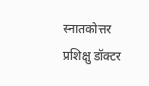स्नातकोत्तर प्रशिक्षु डॉक्टर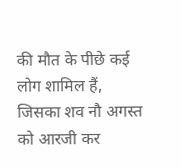की मौत के पीछे कई लोग शामिल हैं, जिसका शव नौ अगस्त को आरजी कर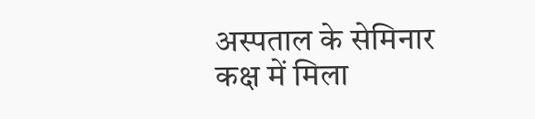अस्पताल के सेमिनार कक्ष में मिला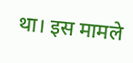था। इस मामले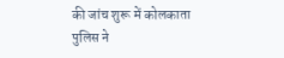की जांच शुरू में कोलकाता पुलिस ने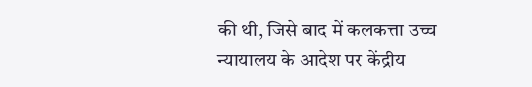की थी, जिसे बाद में कलकत्ता उच्च न्यायालय के आदेश पर केंद्रीय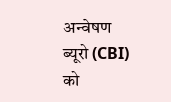अन्वेषण ब्यूरो (CBI) को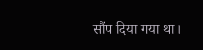सौंप दिया गया था।